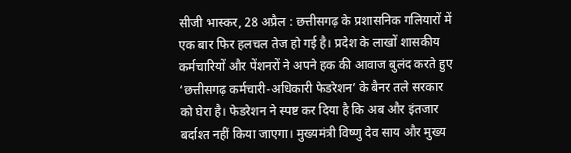सीजी भास्कर, 28 अप्रैल : छत्तीसगढ़ के प्रशासनिक गलियारों में एक बार फिर हलचल तेज हो गई है। प्रदेश के लाखों शासकीय कर्मचारियों और पेंशनरों ने अपने हक की आवाज बुलंद करते हुए ‘छत्तीसगढ़ कर्मचारी-अधिकारी फेडरेशन’ के बैनर तले सरकार को घेरा है। फेडरेशन ने स्पष्ट कर दिया है कि अब और इंतजार बर्दाश्त नहीं किया जाएगा। मुख्यमंत्री विष्णु देव साय और मुख्य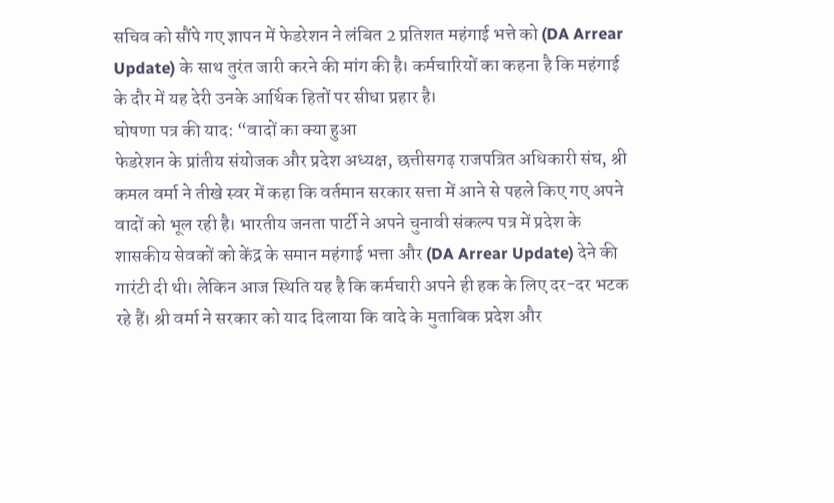सचिव को सौंपे गए ज्ञापन में फेडरेशन ने लंबित 2 प्रतिशत महंगाई भत्ते को (DA Arrear Update) के साथ तुरंत जारी करने की मांग की है। कर्मचारियों का कहना है कि महंगाई के दौर में यह देरी उनके आर्थिक हितों पर सीधा प्रहार है।
घोषणा पत्र की याद: “वादों का क्या हुआ
फेडरेशन के प्रांतीय संयोजक और प्रदेश अध्यक्ष, छत्तीसगढ़ राजपत्रित अधिकारी संघ, श्री कमल वर्मा ने तीखे स्वर में कहा कि वर्तमान सरकार सत्ता में आने से पहले किए गए अपने वादों को भूल रही है। भारतीय जनता पार्टी ने अपने चुनावी संकल्प पत्र में प्रदेश के शासकीय सेवकों को केंद्र के समान महंगाई भत्ता और (DA Arrear Update) देने की गारंटी दी थी। लेकिन आज स्थिति यह है कि कर्मचारी अपने ही हक के लिए दर-दर भटक रहे हैं। श्री वर्मा ने सरकार को याद दिलाया कि वादे के मुताबिक प्रदेश और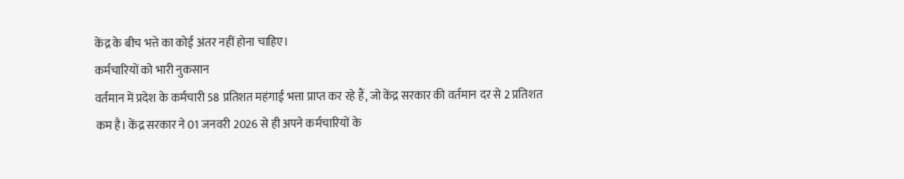केंद्र के बीच भत्ते का कोई अंतर नहीं होना चाहिए।
कर्मचारियों को भारी नुकसान
वर्तमान में प्रदेश के कर्मचारी 58 प्रतिशत महंगाई भत्ता प्राप्त कर रहे हैं, जो केंद्र सरकार की वर्तमान दर से 2 प्रतिशत कम है। केंद्र सरकार ने 01 जनवरी 2026 से ही अपने कर्मचारियों के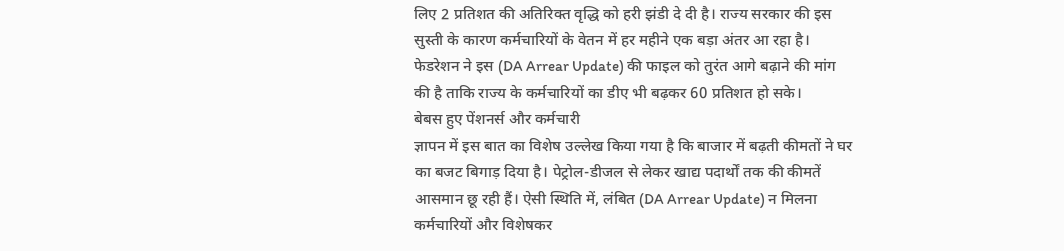लिए 2 प्रतिशत की अतिरिक्त वृद्धि को हरी झंडी दे दी है। राज्य सरकार की इस सुस्ती के कारण कर्मचारियों के वेतन में हर महीने एक बड़ा अंतर आ रहा है। फेडरेशन ने इस (DA Arrear Update) की फाइल को तुरंत आगे बढ़ाने की मांग की है ताकि राज्य के कर्मचारियों का डीए भी बढ़कर 60 प्रतिशत हो सके।
बेबस हुए पेंशनर्स और कर्मचारी
ज्ञापन में इस बात का विशेष उल्लेख किया गया है कि बाजार में बढ़ती कीमतों ने घर का बजट बिगाड़ दिया है। पेट्रोल-डीजल से लेकर खाद्य पदार्थों तक की कीमतें आसमान छू रही हैं। ऐसी स्थिति में, लंबित (DA Arrear Update) न मिलना कर्मचारियों और विशेषकर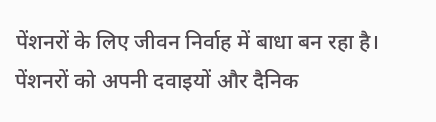पेंशनरों के लिए जीवन निर्वाह में बाधा बन रहा है। पेंशनरों को अपनी दवाइयों और दैनिक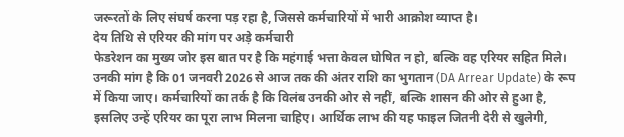जरूरतों के लिए संघर्ष करना पड़ रहा है, जिससे कर्मचारियों में भारी आक्रोश व्याप्त है।
देय तिथि से एरियर की मांग पर अड़े कर्मचारी
फेडरेशन का मुख्य जोर इस बात पर है कि महंगाई भत्ता केवल घोषित न हो, बल्कि वह एरियर सहित मिले। उनकी मांग है कि 01 जनवरी 2026 से आज तक की अंतर राशि का भुगतान (DA Arrear Update) के रूप में किया जाए। कर्मचारियों का तर्क है कि विलंब उनकी ओर से नहीं, बल्कि शासन की ओर से हुआ है, इसलिए उन्हें एरियर का पूरा लाभ मिलना चाहिए। आर्थिक लाभ की यह फाइल जितनी देरी से खुलेगी,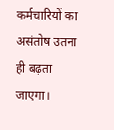कर्मचारियों का असंतोष उतना ही बढ़ता जाएगा।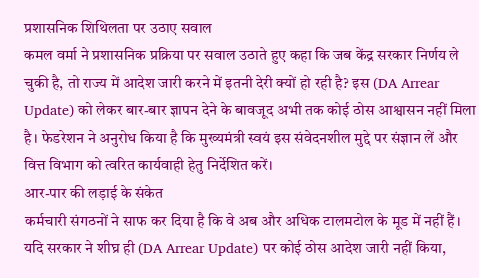प्रशासनिक शिथिलता पर उठाए सवाल
कमल वर्मा ने प्रशासनिक प्रक्रिया पर सवाल उठाते हुए कहा कि जब केंद्र सरकार निर्णय ले चुकी है, तो राज्य में आदेश जारी करने में इतनी देरी क्यों हो रही है? इस (DA Arrear Update) को लेकर बार-बार ज्ञापन देने के बावजूद अभी तक कोई ठोस आश्वासन नहीं मिला है। फेडरेशन ने अनुरोध किया है कि मुख्यमंत्री स्वयं इस संवेदनशील मुद्दे पर संज्ञान लें और वित्त विभाग को त्वरित कार्यवाही हेतु निर्देशित करें।
आर-पार की लड़ाई के संकेत
कर्मचारी संगठनों ने साफ कर दिया है कि वे अब और अधिक टालमटोल के मूड में नहीं हैं। यदि सरकार ने शीघ्र ही (DA Arrear Update) पर कोई ठोस आदेश जारी नहीं किया,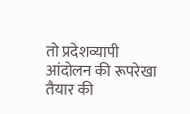तो प्रदेशव्यापी आंदोलन की रूपरेखा तैयार की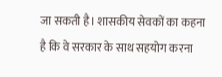जा सकती है। शासकीय सेवकों का कहना है कि वे सरकार के साथ सहयोग करना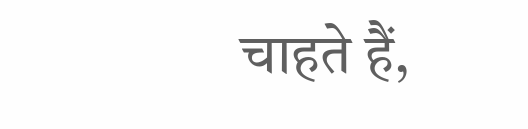चाहते हैं,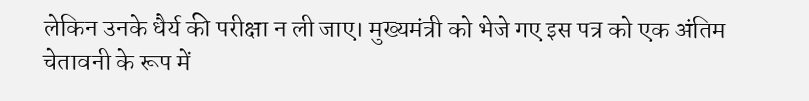लेकिन उनके धैर्य की परीक्षा न ली जाए। मुख्यमंत्री को भेजे गए इस पत्र को एक अंतिम चेतावनी के रूप में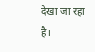देखा जा रहा है।